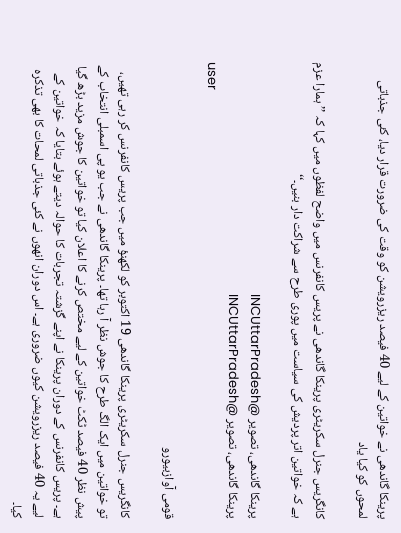پرینکا گاندھی نے خواتین کے لیے 40 فیصد ریزرویشن کو وقت کی ضرورت قرار دیا، کئی جذباتی لمحوں کو کیا یاد

کانگریس جنرل سکریٹری پرینکا گاندھی نے پریس کانفرنس میں واضح لفظوں میں کہا کہ ’’ہمارا عزم ہے کہ خواتین اتر پردیش کی سیاست میں پوری طرح سے شراکت دار بنیں۔‘‘

پرینکا گاندھی، تصویر @INCUttarPradesh
پرینکا گاندھی، تصویر @INCUttarPradesh
user

قومی آوازبیورو

کانگریس جنرل سکریٹری پرینکا گاندھی 19 اکتوبر کو لکھنؤ میں جب پریس کانفرنس کر رہی تھیں، تو خواتین میں ایک الگ طرح کا جوش نظر آ رہا تھا۔ پرینکا گاندھی نے جب یو پی اسمبلی انتخاب کے پیش نظر 40 فیصد ٹکٹ خواتین کے لیے مختص کرنے کا اعلان کیا تو خواتین کا جوش مزید بڑھ گیا ہے۔ پریس کانفرنس کے دوران پرینکا نے اپنے گزشتہ تجربات کا حوالہ دیتے ہوئے بتایا کہ خواتین کے لیے یہ 40 فیصد ریزرویشن کیوں ضروری ہے۔ اس دوران انھوں نے کئی جذباتی لمحات کا بھی تذکرہ کیا۔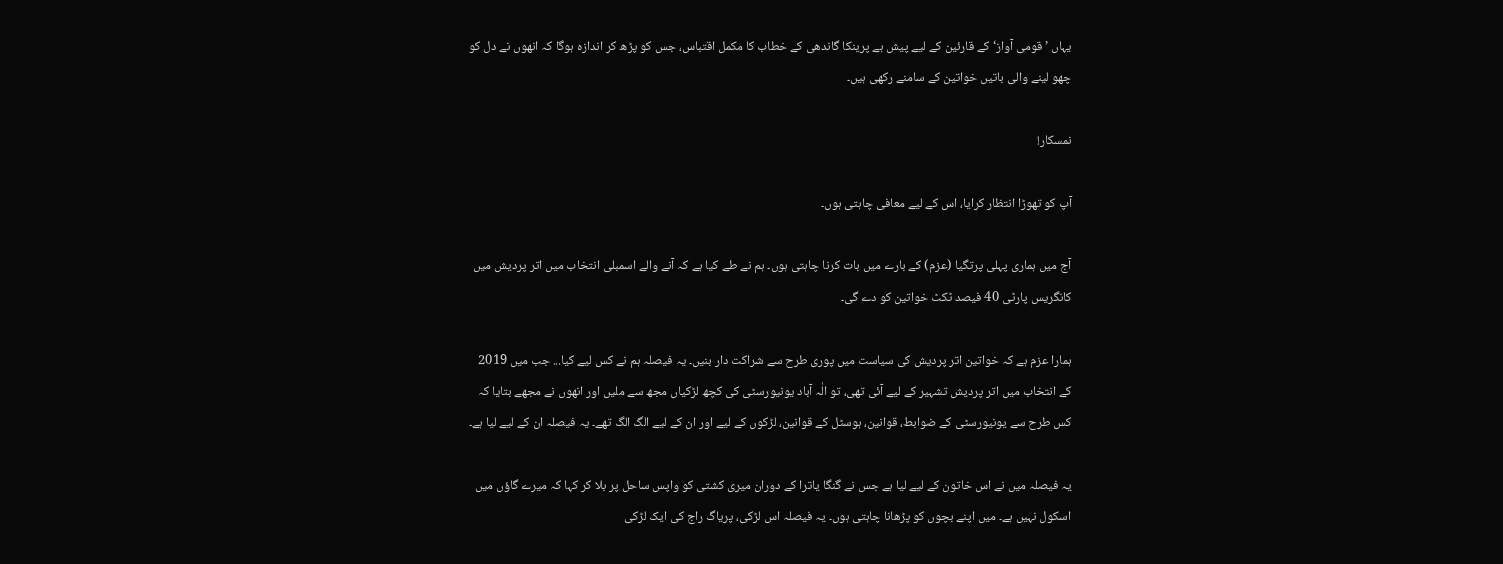یہاں ’قومی آواز‘ کے قارئین کے لیے پیش ہے پرینکا گاندھی کے خطاب کا مکمل اقتباس، جس کو پڑھ کر اندازہ ہوگا کہ انھوں نے دل کو چھو لینے والی باتیں خواتین کے سامنے رکھی ہیں۔

نمسکار!

آپ کو تھوڑا انتظار کرایا، اس کے لیے معافی چاہتی ہوں۔

آج میں ہماری پہلی پرتگیا (عزم) کے بارے میں بات کرنا چاہتی ہوں۔ ہم نے طے کیا ہے کہ آنے والے اسمبلی انتخاب میں اتر پردیش میں کانگریس پارٹی 40 فیصد ٹکٹ خواتین کو دے گی۔

ہمارا عزم ہے کہ خواتین اتر پردیش کی سیاست میں پوری طرح سے شراکت دار بنیں۔ یہ فیصلہ ہم نے کس لیے کیا... جب میں 2019 کے انتخاب میں اتر پردیش تشہیر کے لیے آئی تھی، تو الٰہ آباد یونیورسٹی کی کچھ لڑکیاں مجھ سے ملیں اور انھوں نے مجھے بتایا کہ کس طرح سے یونیورسٹی کے ضوابط، قوانین، ہوسٹل کے قوانین، لڑکوں کے لیے اور ان کے لیے الگ الگ تھے۔ یہ فیصلہ ان کے لیے لیا ہے۔

یہ فیصلہ میں نے اس خاتون کے لیے لیا ہے جس نے گنگا یاترا کے دوران میری کشتی کو واپس ساحل پر بلا کر کہا کہ میرے گاؤں میں اسکول نہیں ہے۔ میں اپنے بچوں کو پڑھانا چاہتی ہوں۔ یہ فیصلہ اس لڑکی، پریاگ راج کی ایک لڑکی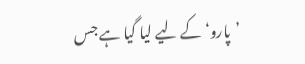’پارو‘ کے لیے لیا گیا ہے جس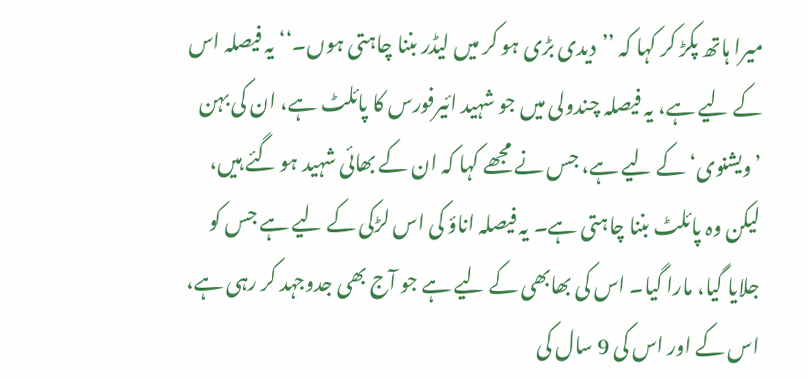میرا ہاتھ پکڑ کر کہا کہ ’’دیدی بڑی ہو کر میں لیڈر بننا چاہتی ہوں۔‘‘ یہ فیصلہ اس کے لیے ہے، یہ فیصلہ چندولی میں جو شہید ائیرفورس کا پائلٹ ہے، ان کی بہن ’ویشنوی‘ کے لیے ہے، جس نے مجھے کہا کہ ان کے بھائی شہید ہو گئے ہیں، لیکن وہ پائلٹ بننا چاہتی ہے۔ یہ فیصلہ اناؤ کی اس لڑکی کے لیے ہے جس کو جلایا گیا، مارا گیا۔ اس کی بھابھی کے لیے ہے جو آج بھی جدوجہد کر رہی ہے، اس کے اور اس کی 9 سال کی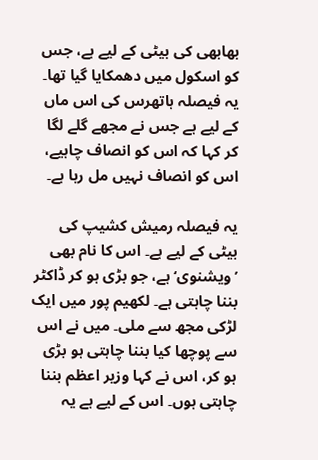بھابھی کی بیٹی کے لیے ہے، جس کو اسکول میں دھمکایا گیا تھا۔ یہ فیصلہ ہاتھرس کی اس ماں کے لیے ہے جس نے مجھے گلے لگا کر کہا کہ اس کو انصاف چاہیے، اس کو انصاف نہیں مل رہا ہے۔

یہ فیصلہ رمیش کشیپ کی بیٹی کے لیے ہے۔ اس کا نام بھی ’ویشنوی‘ ہے، جو بڑی ہو کر ڈاکٹر بننا چاہتی ہے۔ لکھیم پور میں ایک لڑکی مجھ سے ملی۔ میں نے اس سے پوچھا کیا بننا چاہتی ہو بڑی ہو کر، اس نے کہا وزیر اعظم بننا چاہتی ہوں۔ اس کے لیے ہے یہ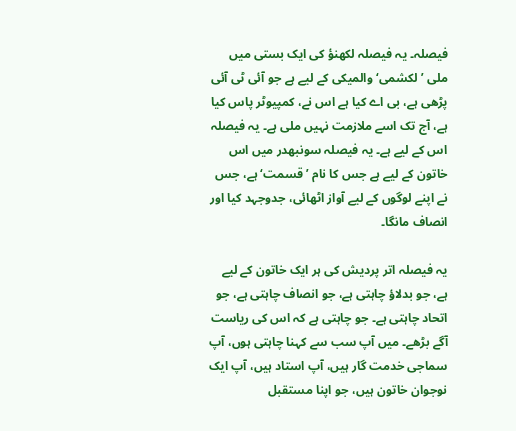فیصلہ۔ یہ فیصلہ لکھنؤ کی ایک بستی میں ملی ’لکشمی‘ والمیکی کے لیے ہے جو آئی ٹی آئی پڑھی ہے، بی اے کیا ہے اس نے، کمپیوٹر پاس کیا ہے، آج تک اسے ملازمت نہیں ملی ہے۔ یہ فیصلہ اس کے لیے ہے۔ یہ فیصلہ سونبھدر میں اس خاتون کے لیے ہے جس کا نام ’قسمت‘ ہے، جس نے اپنے لوگوں کے لیے آواز اٹھائی، جدوجہد کیا اور انصاف مانگا۔

یہ فیصلہ اتر پردیش کی ہر ایک خاتون کے لیے ہے، جو بدلاؤ چاہتی ہے، جو انصاف چاہتی ہے، جو اتحاد چاہتی ہے۔ جو چاہتی ہے کہ اس کی ریاست آگے بڑھے۔ میں آپ سب سے کہنا چاہتی ہوں، آپ سماجی خدمت گار ہیں، آپ استاد ہیں، آپ ایک نوجوان خاتون ہیں، جو اپنا مستقبل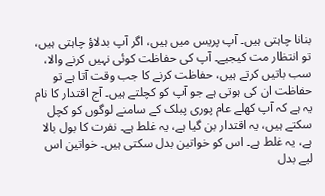بنانا چاہتی ہیں۔ آپ پریس میں ہیں، اگر آپ بدلاؤ چاہتی ہیں، تو انتظار مت کیجیے۔ آپ کی حفاظت کوئی نہیں کرنے والا، سب باتیں کرتے ہیں، حفاظت کرنے کا جب وقت آتا ہے تو حفاظت ان کی ہوتی ہے جو آپ کو کچلتے ہیں۔ آج اقتدار کا نام یہ ہے کہ آپ کھلے عام پوری پبلک کے سامنے لوگوں کو کچل سکتے ہیں، یہ اقتدار بن گیا ہے، یہ غلط ہے۔ نفرت کا بول بالا ہے، یہ غلط ہے۔ اس کو خواتین بدل سکتی ہیں۔ خواتین اس لیے بدل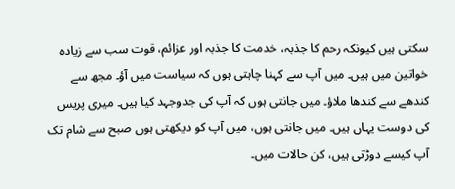سکتی ہیں کیونکہ رحم کا جذبہ، خدمت کا جذبہ اور عزائم، قوت سب سے زیادہ خواتین میں ہیں۔ میں آپ سے کہنا چاہتی ہوں کہ سیاست میں آؤ۔ مجھ سے کندھے سے کندھا ملاؤ۔ میں جانتی ہوں کہ آپ کی جدوجہد کیا ہیں۔ میری پریس کی دوست یہاں ہیں۔ میں جانتی ہوں، میں آپ کو دیکھتی ہوں صبح سے شام تک آپ کیسے دوڑتی ہیں، کن حالات میں۔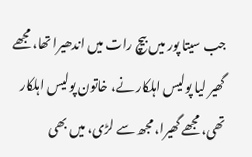جب سیتا پور میں بیچ رات میں اندھیرا تھا، مجھے گھیر لیا پولیس اہلکار نے، خاتون پولیس اہلکار تھی، مجھے گھیرا، مجھ سے لڑی، میں بھی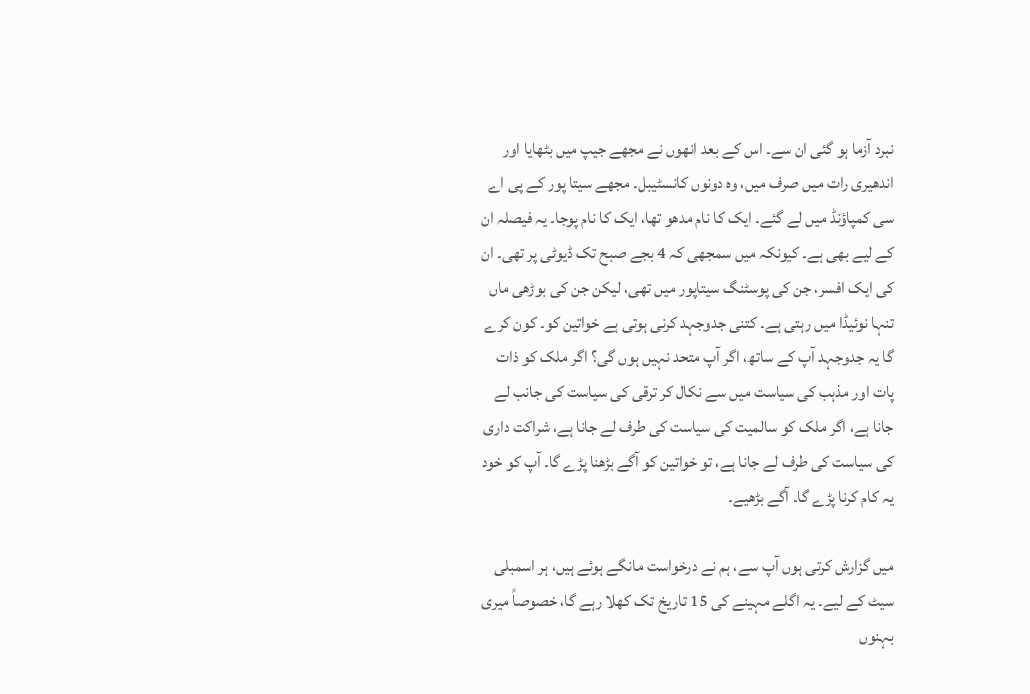نبرد آزما ہو گئی ان سے۔ اس کے بعد انھوں نے مجھے جیپ میں بٹھایا اور اندھیری رات میں صرف میں، وہ دونوں کانسٹیبل۔ مجھے سیتا پور کے پی اے سی کمپاؤنڈ میں لے گئے۔ ایک کا نام مدھو تھا، ایک کا نام پوجا۔ یہ فیصلہ ان کے لیے بھی ہے۔ کیونکہ میں سمجھی کہ 4 بجے صبح تک ڈیوٹی پر تھی۔ ان کی ایک افسر، جن کی پوسٹنگ سیتاپور میں تھی، لیکن جن کی بوڑھی ماں تنہا نوئیڈا میں رہتی ہے۔ کتنی جدوجہد کرنی ہوتی ہے خواتین کو۔ کون کرے گا یہ جدوجہد آپ کے ساتھ، اگر آپ متحد نہیں ہوں گی؟ اگر ملک کو ذات پات اور مذہب کی سیاست میں سے نکال کر ترقی کی سیاست کی جانب لے جانا ہے، اگر ملک کو سالمیت کی سیاست کی طرف لے جانا ہے، شراکت داری کی سیاست کی طرف لے جانا ہے، تو خواتین کو آگے بڑھنا پڑے گا۔ آپ کو خود یہ کام کرنا پڑے گا۔ آگے بڑھیے۔

میں گزارش کرتی ہوں آپ سے، ہم نے درخواست مانگے ہوئے ہیں، ہر اسمبلی سیٹ کے لیے۔ یہ اگلے مہینے کی 15 تاریخ تک کھلا رہے گا، خصوصاً میری بہنوں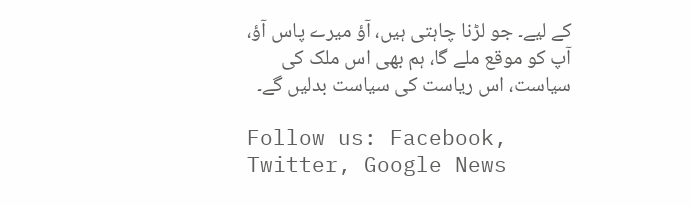کے لیے۔ جو لڑنا چاہتی ہیں، آؤ میرے پاس آؤ، آپ کو موقع ملے گا، ہم بھی اس ملک کی سیاست، اس ریاست کی سیاست بدلیں گے۔

Follow us: Facebook, Twitter, Google News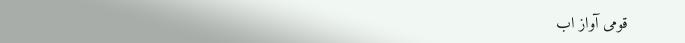قومی آواز اب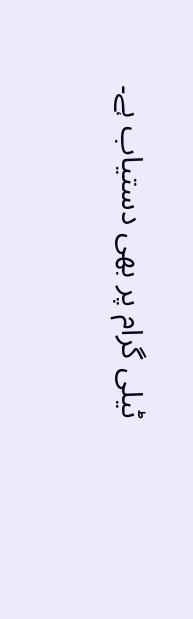ٹیلی گرام پر بھی دستیاب ہے۔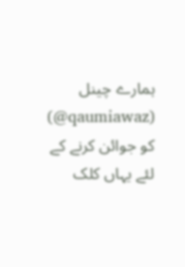ہمارے چینل (qaumiawaz@) کو جوائن کرنے کے لئے یہاں کلک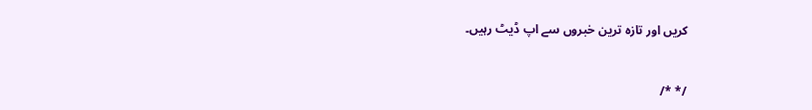کریں اور تازہ ترین خبروں سے اپ ڈیٹ رہیں۔


/* */